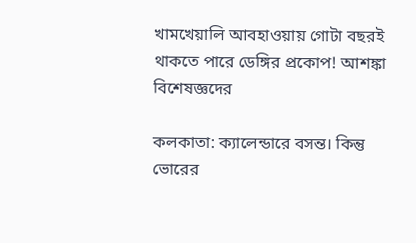খামখেয়ালি আবহাওয়ায় গোটা বছরই থাকতে পারে ডেঙ্গির প্রকোপ! আশঙ্কা বিশেষজ্ঞদের

কলকাতা: ক্যালেন্ডারে বসন্ত। কিন্তু ভোরের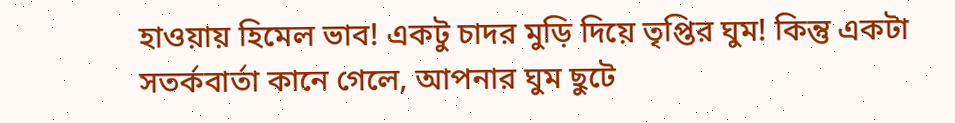হাওয়ায় হিমেল ভাব! একটু চাদর মুড়ি দিয়ে তৃপ্তির ঘুম! কিন্তু একটা সতর্কবার্তা কানে গেলে, আপনার ঘুম ছুটে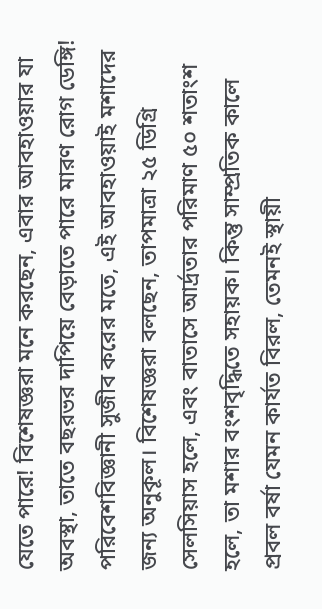যেতে পারে! বিশেষজ্ঞরা মনে করছেন, এবার আবহাওয়ার যা অবস্থা, তাতে বছরভর দাপিয়ে বেড়াতে পারে মারণ রোগ ডেঙ্গি! পরিবেশবিজ্ঞানী সুজীব করের মতে, এই আবহাওয়াই মশাদের জন্য অনুকূল। বিশেষজ্ঞরা বলছেন, তাপমাত্রা ২৫ ডিগ্রি সেলসিয়াস হলে, এবং বাতাসে আর্দ্রতার পরিমাণ ৫০ শতাংশ হলে, তা মশার বংশবৃদ্ধিতে সহায়ক। কিন্তু সাম্প্রতিক কালে প্রবল বর্ষা যেমন কার্যত বিরল, তেমনই স্থায়ী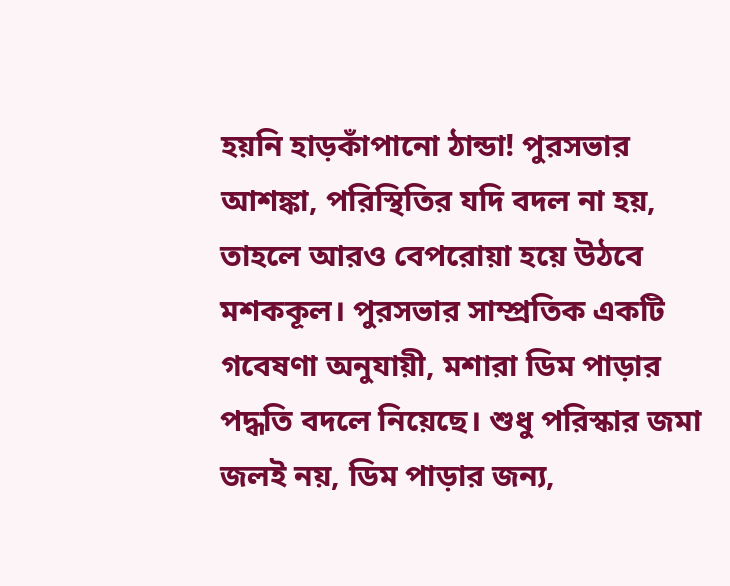হয়নি হাড়কাঁপানো ঠান্ডা! পুরসভার আশঙ্কা, পরিস্থিতির যদি বদল না হয়, তাহলে আরও বেপরোয়া হয়ে উঠবে মশককূল। পুরসভার সাম্প্রতিক একটি গবেষণা অনুযায়ী, মশারা ডিম পাড়ার পদ্ধতি বদলে নিয়েছে। শুধু পরিস্কার জমা জলই নয়, ডিম পাড়ার জন্য,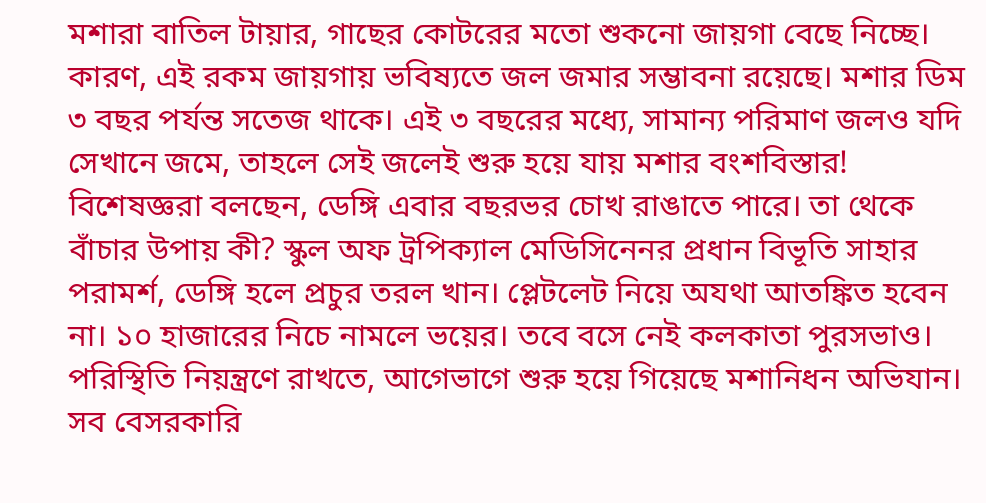মশারা বাতিল টায়ার, গাছের কোটরের মতো শুকনো জায়গা বেছে নিচ্ছে। কারণ, এই রকম জায়গায় ভবিষ্যতে জল জমার সম্ভাবনা রয়েছে। মশার ডিম ৩ বছর পর্যন্ত সতেজ থাকে। এই ৩ বছরের মধ্যে, সামান্য পরিমাণ জলও যদি সেখানে জমে, তাহলে সেই জলেই শুরু হয়ে যায় মশার বংশবিস্তার! বিশেষজ্ঞরা বলছেন, ডেঙ্গি এবার বছরভর চোখ রাঙাতে পারে। তা থেকে বাঁচার উপায় কী? স্কুল অফ ট্রপিক্যাল মেডিসিনেনর প্রধান বিভূতি সাহার পরামর্শ, ডেঙ্গি হলে প্রচুর তরল খান। প্লেটলেট নিয়ে অযথা আতঙ্কিত হবেন না। ১০ হাজারের নিচে নামলে ভয়ের। তবে বসে নেই কলকাতা পুরসভাও। পরিস্থিতি নিয়ন্ত্রণে রাখতে, আগেভাগে শুরু হয়ে গিয়েছে মশানিধন অভিযান। সব বেসরকারি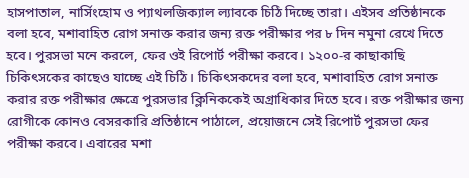হাসপাতাল, নার্সিংহোম ও প্যাথলজিক্যাল ল্যাবকে চিঠি দিচ্ছে তারা। এইসব প্রতিষ্ঠানকে বলা হবে, মশাবাহিত রোগ সনাক্ত করার জন্য রক্ত পরীক্ষার পর ৮ দিন নমুনা রেখে দিতে হবে। পুরসভা মনে করলে, ফের ওই রিপোর্ট পরীক্ষা করবে। ১২০০-র কাছাকাছি চিকিৎসকের কাছেও যাচ্ছে এই চিঠি। চিকিৎসকদের বলা হবে, মশাবাহিত রোগ সনাক্ত করার রক্ত পরীক্ষার ক্ষেত্রে পুরসভার ক্লিনিককেই অগ্রাধিকার দিতে হবে। রক্ত পরীক্ষার জন্য রোগীকে কোনও বেসরকারি প্রতিষ্ঠানে পাঠালে, প্রয়োজনে সেই রিপোর্ট পুরসভা ফের পরীক্ষা করবে। এবারের মশা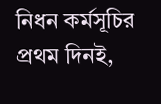নিধন কর্মসূচির প্রথম দিনই,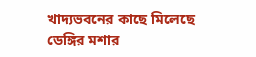খাদ্যভবনের কাছে মিলেছে ডেঙ্গির মশার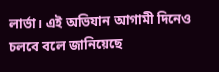লার্ভা। এই অভিযান আগামী দিনেও চলবে বলে জানিয়েছে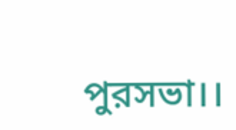পুরসভা।।